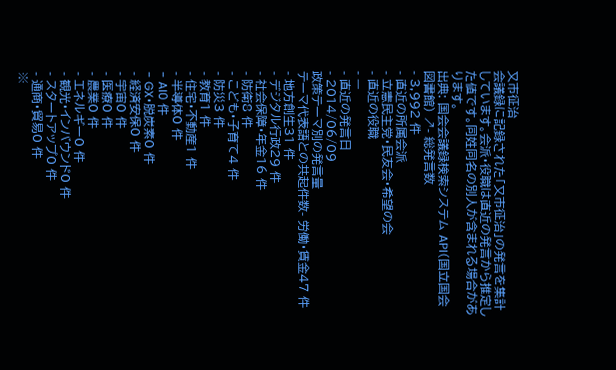又市征治
会議録に記録された「又市征治」の発言を集計しています。会派・役職は直近の発言から推定した値です。同姓同名の別人が含まれる場合があります。
出典: 国会会議録検索システム API(国立国会図書館) ↗- 総発言数
- 3,992 件
- 直近の所属会派
- 立憲民主党・民友会・希望の会
- 直近の役職
- —
- 直近の発言日
- 2014/06/09
政策テーマ別の発言量
テーマ代表語との共起件数- 労働・賃金47 件
- 地方創生31 件
- デジタル行政29 件
- 社会保障・年金16 件
- 防衛8 件
- こども・子育て4 件
- 防災3 件
- 教育1 件
- 住宅・不動産1 件
- 半導体0 件
- AI0 件
- GX・脱炭素0 件
- 経済安保0 件
- 宇宙0 件
- 医療0 件
- 農業0 件
- エネルギー0 件
- 観光・インバウンド0 件
- スタートアップ0 件
- 通商・貿易0 件
※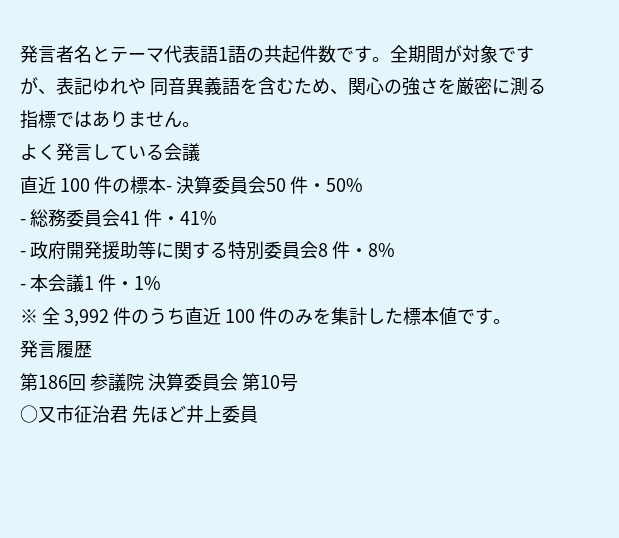発言者名とテーマ代表語1語の共起件数です。全期間が対象ですが、表記ゆれや 同音異義語を含むため、関心の強さを厳密に測る指標ではありません。
よく発言している会議
直近 100 件の標本- 決算委員会50 件・50%
- 総務委員会41 件・41%
- 政府開発援助等に関する特別委員会8 件・8%
- 本会議1 件・1%
※ 全 3,992 件のうち直近 100 件のみを集計した標本値です。
発言履歴
第186回 参議院 決算委員会 第10号
○又市征治君 先ほど井上委員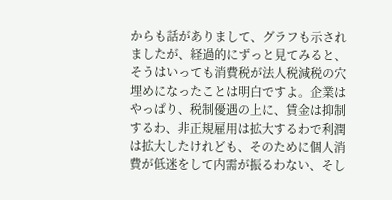からも話がありまして、グラフも示されましたが、経過的にずっと見てみると、そうはいっても消費税が法人税減税の穴埋めになったことは明白ですよ。企業はやっぱり、税制優遇の上に、賃金は抑制するわ、非正規雇用は拡大するわで利潤は拡大したけれども、そのために個人消費が低迷をして内需が振るわない、そし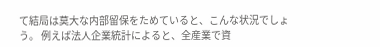て結局は莫大な内部留保をためていると、こんな状況でしょう。 例えば法人企業統計によると、全産業で資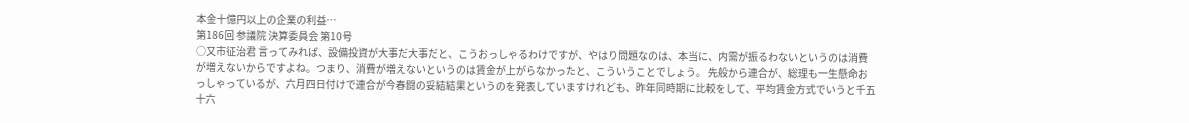本金十億円以上の企業の利益…
第186回 参議院 決算委員会 第10号
○又市征治君 言ってみれば、設備投資が大事だ大事だと、こうおっしゃるわけですが、やはり問題なのは、本当に、内需が振るわないというのは消費が増えないからですよね。つまり、消費が増えないというのは賃金が上がらなかったと、こういうことでしょう。 先般から連合が、総理も一生懸命おっしゃっているが、六月四日付けで連合が今春闘の妥結結果というのを発表していますけれども、昨年同時期に比較をして、平均賃金方式でいうと千五十六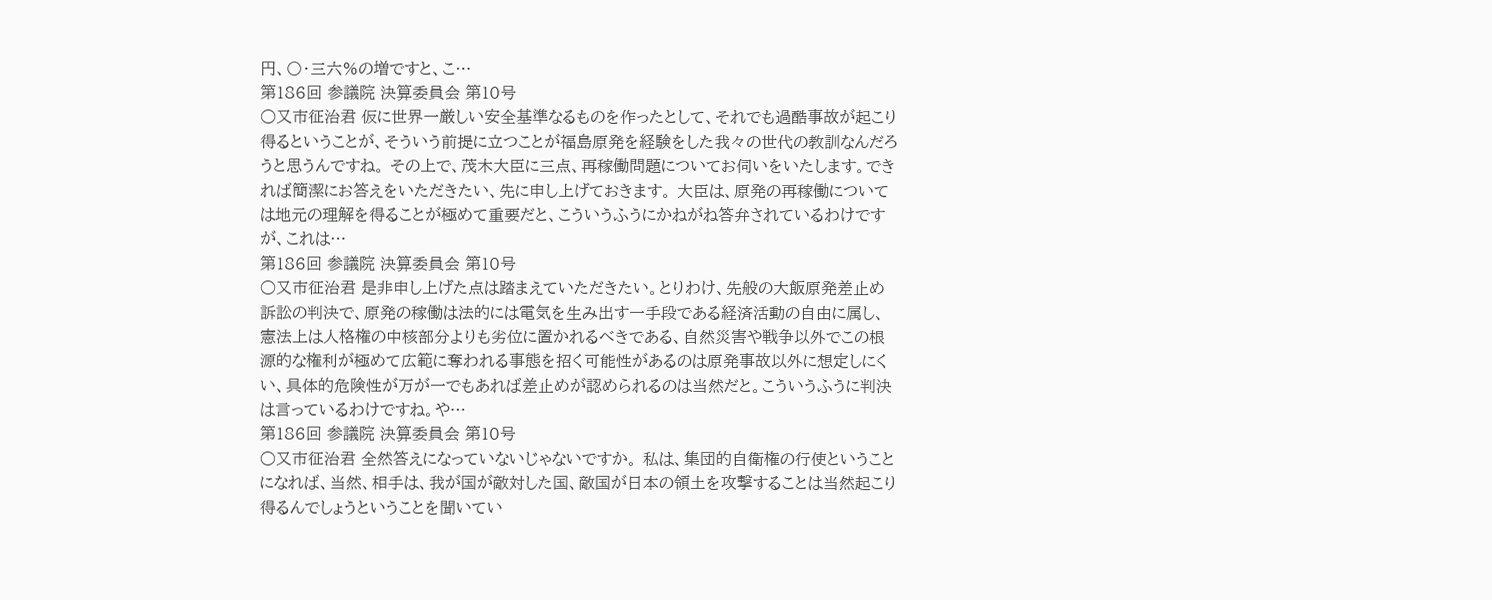円、〇・三六%の増ですと、こ…
第186回 参議院 決算委員会 第10号
○又市征治君 仮に世界一厳しい安全基準なるものを作ったとして、それでも過酷事故が起こり得るということが、そういう前提に立つことが福島原発を経験をした我々の世代の教訓なんだろうと思うんですね。 その上で、茂木大臣に三点、再稼働問題についてお伺いをいたします。できれば簡潔にお答えをいただきたい、先に申し上げておきます。 大臣は、原発の再稼働については地元の理解を得ることが極めて重要だと、こういうふうにかねがね答弁されているわけですが、これは…
第186回 参議院 決算委員会 第10号
○又市征治君 是非申し上げた点は踏まえていただきたい。とりわけ、先般の大飯原発差止め訴訟の判決で、原発の稼働は法的には電気を生み出す一手段である経済活動の自由に属し、憲法上は人格権の中核部分よりも劣位に置かれるべきである、自然災害や戦争以外でこの根源的な権利が極めて広範に奪われる事態を招く可能性があるのは原発事故以外に想定しにくい、具体的危険性が万が一でもあれば差止めが認められるのは当然だと。こういうふうに判決は言っているわけですね。や…
第186回 参議院 決算委員会 第10号
○又市征治君 全然答えになっていないじゃないですか。 私は、集団的自衛権の行使ということになれば、当然、相手は、我が国が敵対した国、敵国が日本の領土を攻撃することは当然起こり得るんでしょうということを聞いてい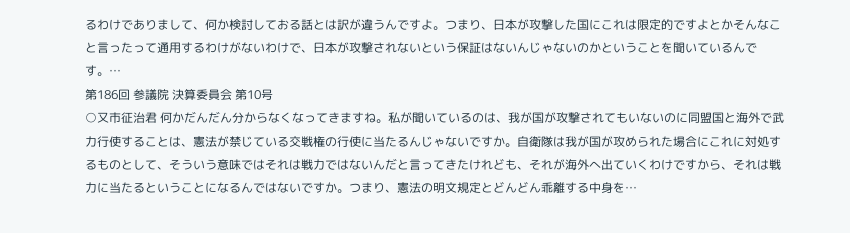るわけでありまして、何か検討しておる話とは訳が違うんですよ。つまり、日本が攻撃した国にこれは限定的ですよとかそんなこと言ったって通用するわけがないわけで、日本が攻撃されないという保証はないんじゃないのかということを聞いているんです。…
第186回 参議院 決算委員会 第10号
○又市征治君 何かだんだん分からなくなってきますね。私が聞いているのは、我が国が攻撃されてもいないのに同盟国と海外で武力行使することは、憲法が禁じている交戦権の行使に当たるんじゃないですか。自衛隊は我が国が攻められた場合にこれに対処するものとして、そういう意味ではそれは戦力ではないんだと言ってきたけれども、それが海外へ出ていくわけですから、それは戦力に当たるということになるんではないですか。つまり、憲法の明文規定とどんどん乖離する中身を…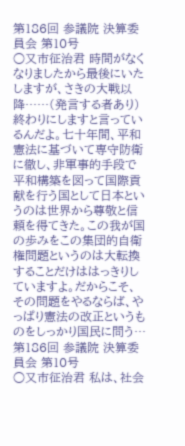第186回 参議院 決算委員会 第10号
○又市征治君 時間がなくなりましたから最後にいたしますが、さきの大戦以降……(発言する者あり)終わりにしますと言っているんだよ。七十年間、平和憲法に基づいて専守防衛に徹し、非軍事的手段で平和構築を図って国際貢献を行う国として日本というのは世界から尊敬と信頼を得てきた。この我が国の歩みをこの集団的自衛権問題というのは大転換することだけははっきりしていますよ。だからこそ、その問題をやるならば、やっぱり憲法の改正というものをしっかり国民に問う…
第186回 参議院 決算委員会 第10号
○又市征治君 私は、社会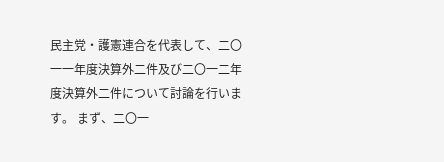民主党・護憲連合を代表して、二〇一一年度決算外二件及び二〇一二年度決算外二件について討論を行います。 まず、二〇一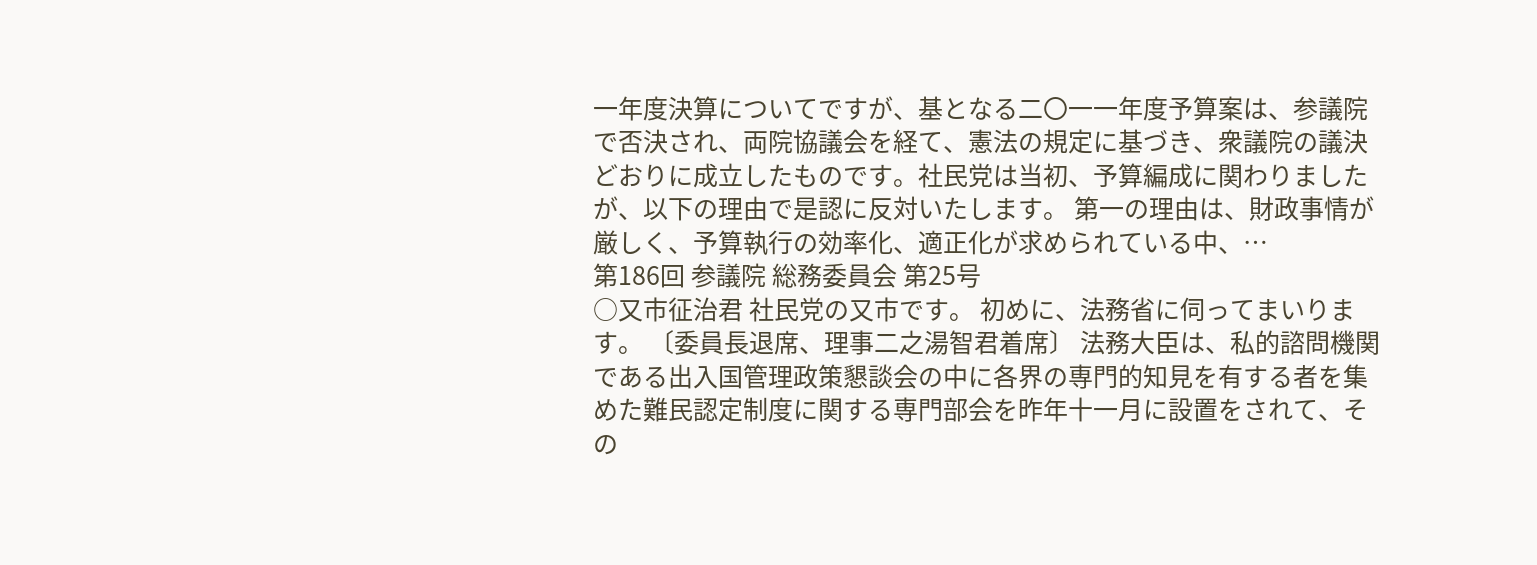一年度決算についてですが、基となる二〇一一年度予算案は、参議院で否決され、両院協議会を経て、憲法の規定に基づき、衆議院の議決どおりに成立したものです。社民党は当初、予算編成に関わりましたが、以下の理由で是認に反対いたします。 第一の理由は、財政事情が厳しく、予算執行の効率化、適正化が求められている中、…
第186回 参議院 総務委員会 第25号
○又市征治君 社民党の又市です。 初めに、法務省に伺ってまいります。 〔委員長退席、理事二之湯智君着席〕 法務大臣は、私的諮問機関である出入国管理政策懇談会の中に各界の専門的知見を有する者を集めた難民認定制度に関する専門部会を昨年十一月に設置をされて、その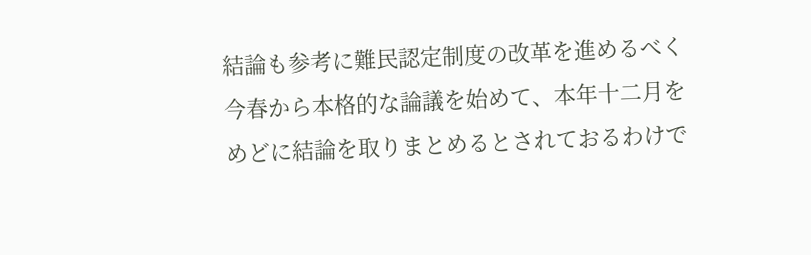結論も参考に難民認定制度の改革を進めるべく今春から本格的な論議を始めて、本年十二月をめどに結論を取りまとめるとされておるわけで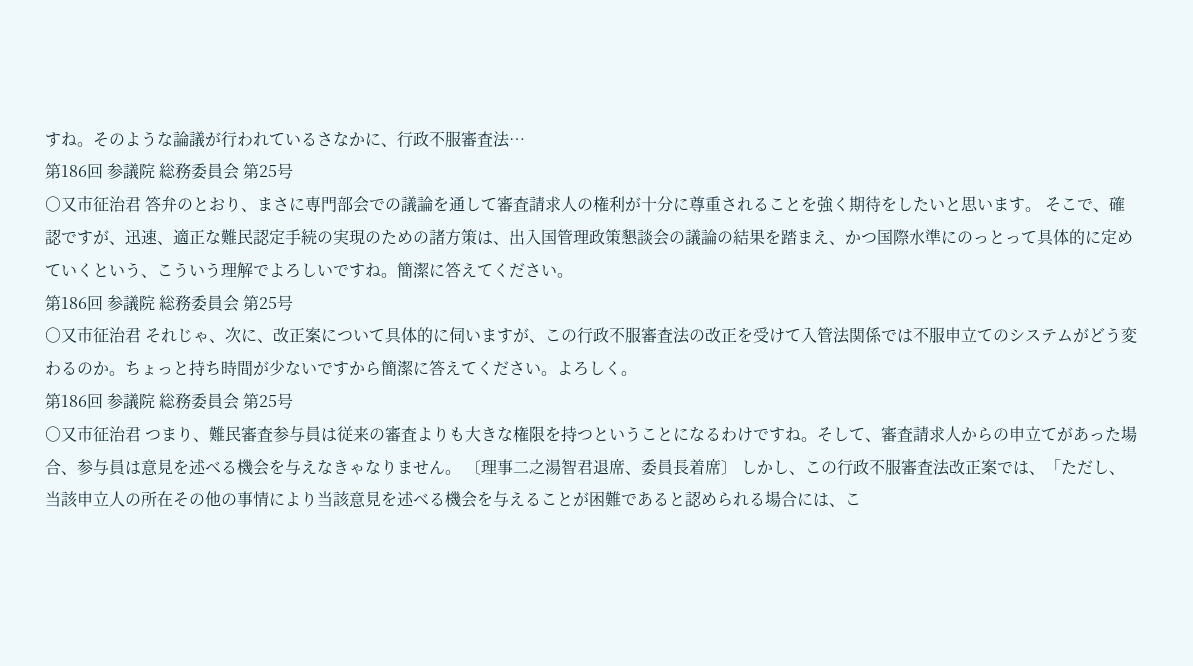すね。そのような論議が行われているさなかに、行政不服審査法…
第186回 参議院 総務委員会 第25号
○又市征治君 答弁のとおり、まさに専門部会での議論を通して審査請求人の権利が十分に尊重されることを強く期待をしたいと思います。 そこで、確認ですが、迅速、適正な難民認定手続の実現のための諸方策は、出入国管理政策懇談会の議論の結果を踏まえ、かつ国際水準にのっとって具体的に定めていくという、こういう理解でよろしいですね。簡潔に答えてください。
第186回 参議院 総務委員会 第25号
○又市征治君 それじゃ、次に、改正案について具体的に伺いますが、この行政不服審査法の改正を受けて入管法関係では不服申立てのシステムがどう変わるのか。ちょっと持ち時間が少ないですから簡潔に答えてください。よろしく。
第186回 参議院 総務委員会 第25号
○又市征治君 つまり、難民審査参与員は従来の審査よりも大きな権限を持つということになるわけですね。そして、審査請求人からの申立てがあった場合、参与員は意見を述べる機会を与えなきゃなりません。 〔理事二之湯智君退席、委員長着席〕 しかし、この行政不服審査法改正案では、「ただし、当該申立人の所在その他の事情により当該意見を述べる機会を与えることが困難であると認められる場合には、こ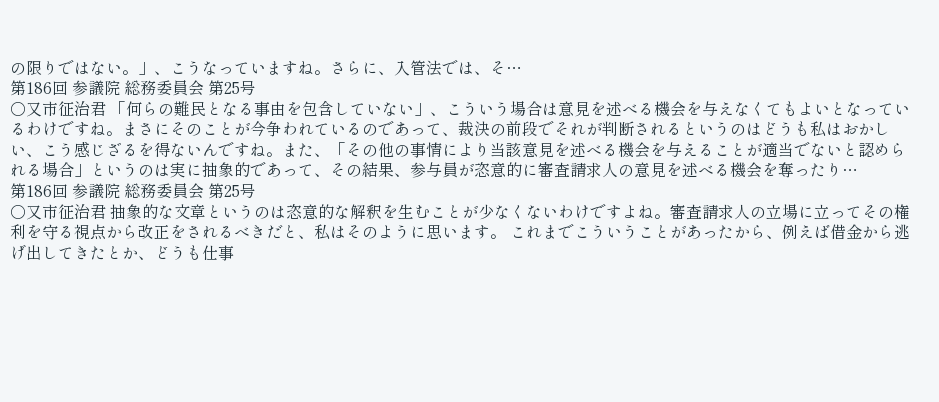の限りではない。」、こうなっていますね。さらに、入管法では、そ…
第186回 参議院 総務委員会 第25号
○又市征治君 「何らの難民となる事由を包含していない」、こういう場合は意見を述べる機会を与えなくてもよいとなっているわけですね。まさにそのことが今争われているのであって、裁決の前段でそれが判断されるというのはどうも私はおかしい、こう感じざるを得ないんですね。また、「その他の事情により当該意見を述べる機会を与えることが適当でないと認められる場合」というのは実に抽象的であって、その結果、参与員が恣意的に審査請求人の意見を述べる機会を奪ったり…
第186回 参議院 総務委員会 第25号
○又市征治君 抽象的な文章というのは恣意的な解釈を生むことが少なくないわけですよね。審査請求人の立場に立ってその権利を守る視点から改正をされるべきだと、私はそのように思います。 これまでこういうことがあったから、例えば借金から逃げ出してきたとか、どうも仕事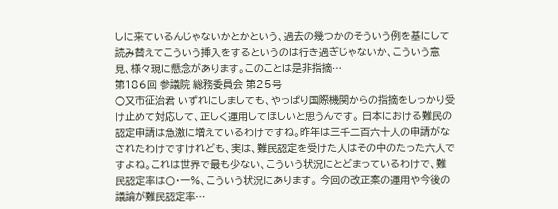しに来ているんじゃないかとかという、過去の幾つかのそういう例を基にして読み替えてこういう挿入をするというのは行き過ぎじゃないか、こういう意見、様々現に懸念があります。このことは是非指摘…
第186回 参議院 総務委員会 第25号
○又市征治君 いずれにしましても、やっぱり国際機関からの指摘をしっかり受け止めて対応して、正しく運用してほしいと思うんです。 日本における難民の認定申請は急激に増えているわけですね。昨年は三千二百六十人の申請がなされたわけですけれども、実は、難民認定を受けた人はその中のたった六人ですよね。これは世界で最も少ない、こういう状況にとどまっているわけで、難民認定率は〇・一%、こういう状況にあります。 今回の改正案の運用や今後の議論が難民認定率…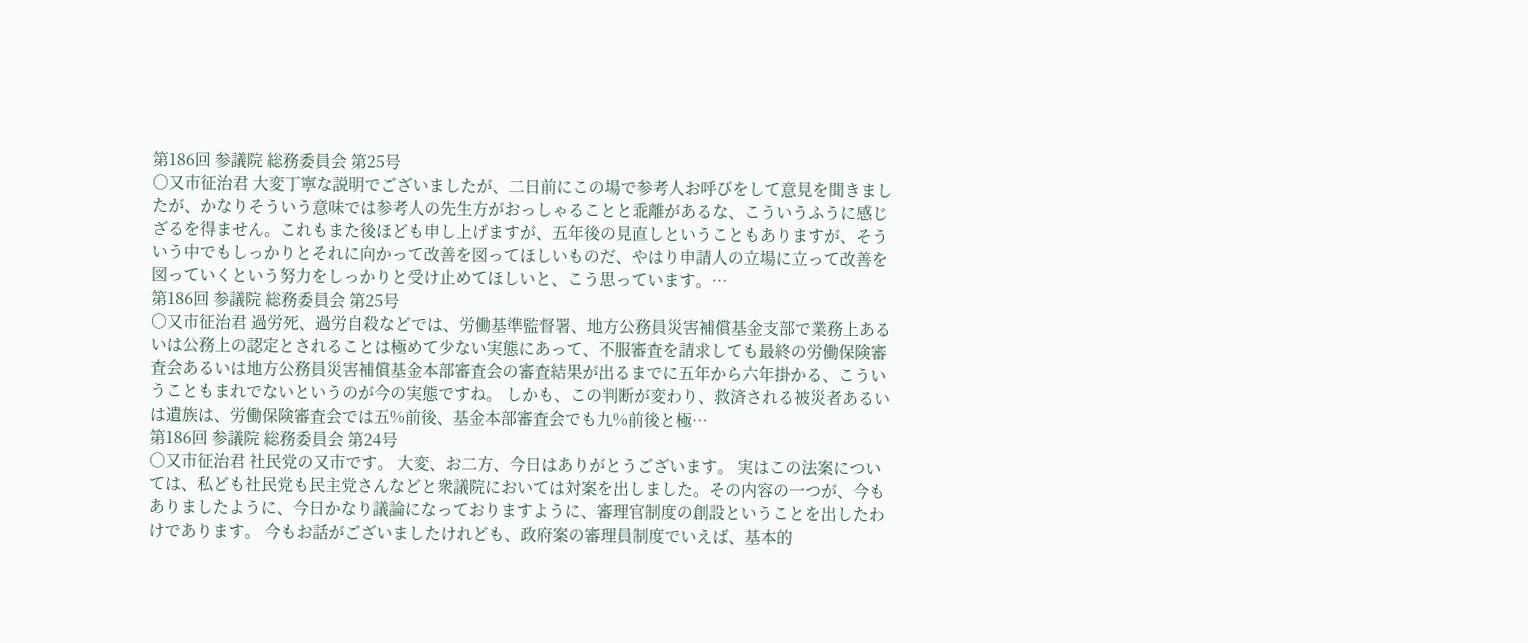第186回 参議院 総務委員会 第25号
○又市征治君 大変丁寧な説明でございましたが、二日前にこの場で参考人お呼びをして意見を聞きましたが、かなりそういう意味では参考人の先生方がおっしゃることと乖離があるな、こういうふうに感じざるを得ません。これもまた後ほども申し上げますが、五年後の見直しということもありますが、そういう中でもしっかりとそれに向かって改善を図ってほしいものだ、やはり申請人の立場に立って改善を図っていくという努力をしっかりと受け止めてほしいと、こう思っています。…
第186回 参議院 総務委員会 第25号
○又市征治君 過労死、過労自殺などでは、労働基準監督署、地方公務員災害補償基金支部で業務上あるいは公務上の認定とされることは極めて少ない実態にあって、不服審査を請求しても最終の労働保険審査会あるいは地方公務員災害補償基金本部審査会の審査結果が出るまでに五年から六年掛かる、こういうこともまれでないというのが今の実態ですね。 しかも、この判断が変わり、救済される被災者あるいは遺族は、労働保険審査会では五%前後、基金本部審査会でも九%前後と極…
第186回 参議院 総務委員会 第24号
○又市征治君 社民党の又市です。 大変、お二方、今日はありがとうございます。 実はこの法案については、私ども社民党も民主党さんなどと衆議院においては対案を出しました。その内容の一つが、今もありましたように、今日かなり議論になっておりますように、審理官制度の創設ということを出したわけであります。 今もお話がございましたけれども、政府案の審理員制度でいえば、基本的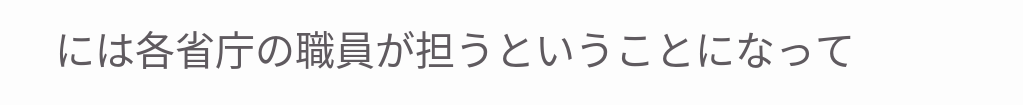には各省庁の職員が担うということになって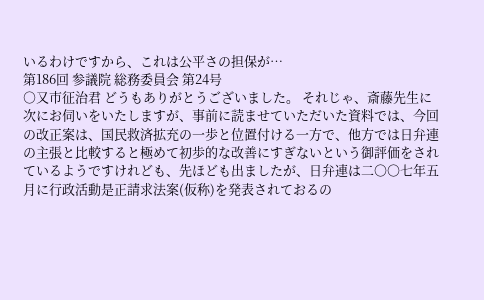いるわけですから、これは公平さの担保が…
第186回 参議院 総務委員会 第24号
○又市征治君 どうもありがとうございました。 それじゃ、斎藤先生に次にお伺いをいたしますが、事前に読ませていただいた資料では、今回の改正案は、国民救済拡充の一歩と位置付ける一方で、他方では日弁連の主張と比較すると極めて初歩的な改善にすぎないという御評価をされているようですけれども、先ほども出ましたが、日弁連は二〇〇七年五月に行政活動是正請求法案(仮称)を発表されておるの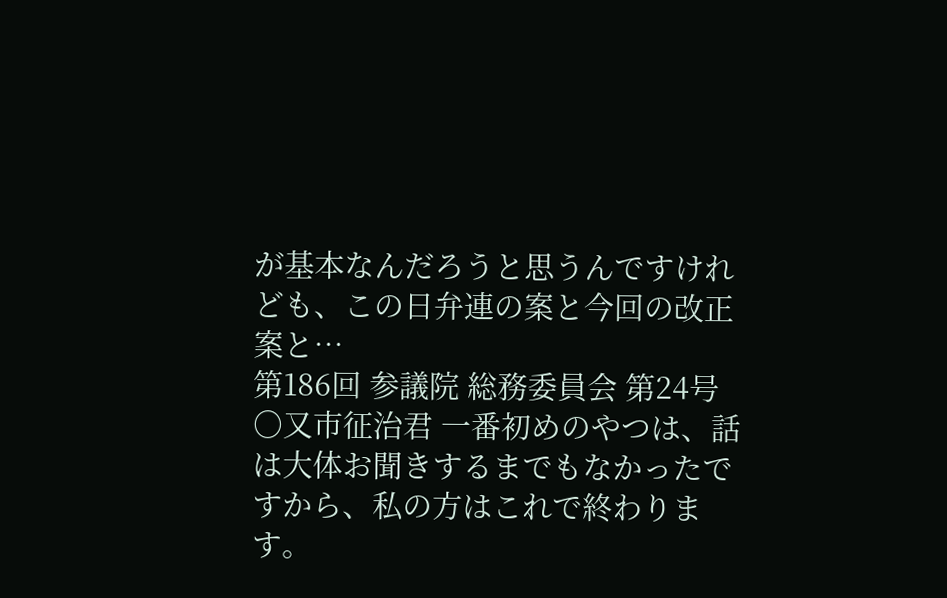が基本なんだろうと思うんですけれども、この日弁連の案と今回の改正案と…
第186回 参議院 総務委員会 第24号
○又市征治君 一番初めのやつは、話は大体お聞きするまでもなかったですから、私の方はこれで終わります。